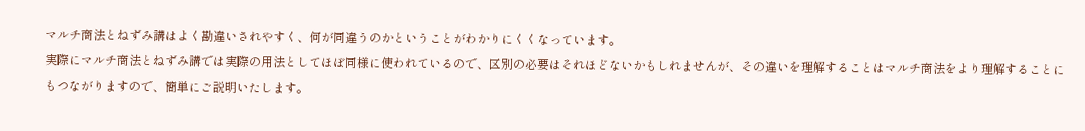マルチ商法とねずみ講はよく勘違いされやすく、何が同違うのかということがわかりにくくなっています。
実際にマルチ商法とねずみ講では実際の用法としてほぼ同様に使われているので、区別の必要はそれほどないかもしれませんが、その違いを理解することはマルチ商法をより理解することにもつながりますので、簡単にご説明いたします。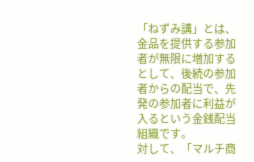「ねずみ講」とは、金品を提供する参加者が無限に増加するとして、後続の参加者からの配当で、先発の参加者に利益が入るという金銭配当組織です。
対して、「マルチ商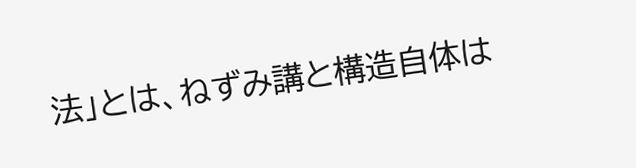法」とは、ねずみ講と構造自体は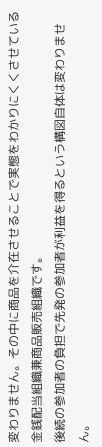変わりません。その中に商品を介在させることで実態をわかりにくくさせている金銭配当組織兼商品販売組織です。
後続の参加者の負担で先発の参加者が利益を得るという構図自体は変わりません。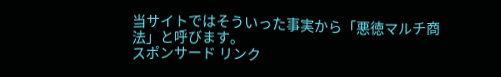当サイトではそういった事実から「悪徳マルチ商法」と呼びます。
スポンサード リンク